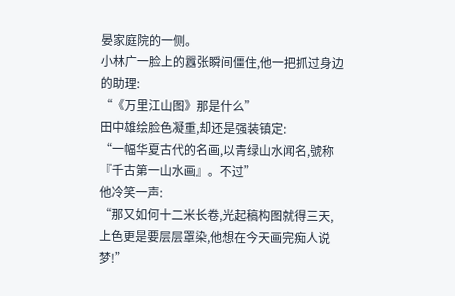晏家庭院的一侧。
小林广一脸上的囂张瞬间僵住,他一把抓过身边的助理:
“《万里江山图》那是什么”
田中雄绘脸色凝重,却还是强装镇定:
“一幅华夏古代的名画,以青绿山水闻名,號称『千古第一山水画』。不过”
他冷笑一声:
“那又如何十二米长卷,光起稿构图就得三天,上色更是要层层罩染,他想在今天画完痴人说梦!”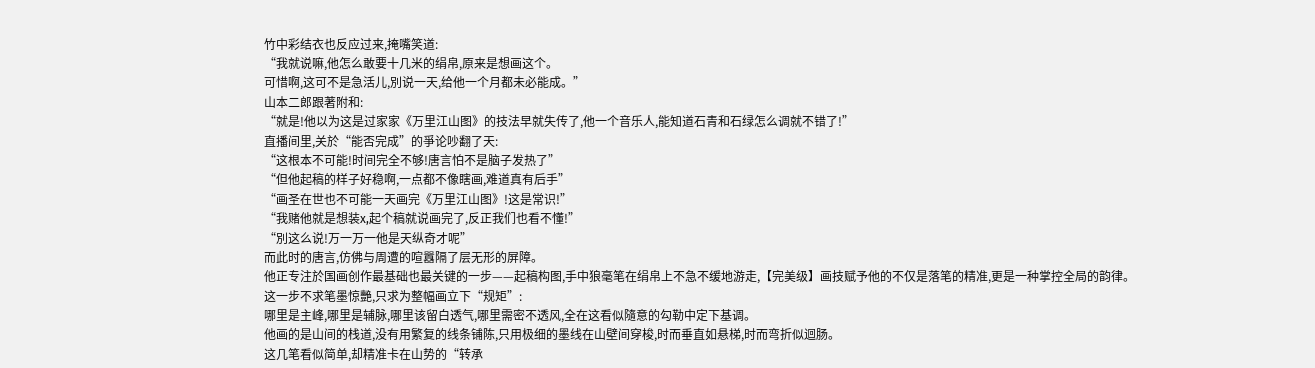竹中彩结衣也反应过来,掩嘴笑道:
“我就说嘛,他怎么敢要十几米的绢帛,原来是想画这个。
可惜啊,这可不是急活儿,別说一天,给他一个月都未必能成。”
山本二郎跟著附和:
“就是!他以为这是过家家《万里江山图》的技法早就失传了,他一个音乐人,能知道石青和石绿怎么调就不错了!”
直播间里,关於“能否完成”的爭论吵翻了天:
“这根本不可能!时间完全不够!唐言怕不是脑子发热了”
“但他起稿的样子好稳啊,一点都不像瞎画,难道真有后手”
“画圣在世也不可能一天画完《万里江山图》!这是常识!”
“我赌他就是想装x,起个稿就说画完了,反正我们也看不懂!”
“別这么说!万一万一他是天纵奇才呢”
而此时的唐言,仿佛与周遭的喧囂隔了层无形的屏障。
他正专注於国画创作最基础也最关键的一步——起稿构图,手中狼毫笔在绢帛上不急不缓地游走,【完美级】画技赋予他的不仅是落笔的精准,更是一种掌控全局的韵律。
这一步不求笔墨惊艷,只求为整幅画立下“规矩”:
哪里是主峰,哪里是辅脉,哪里该留白透气,哪里需密不透风,全在这看似隨意的勾勒中定下基调。
他画的是山间的栈道,没有用繁复的线条铺陈,只用极细的墨线在山壁间穿梭,时而垂直如悬梯,时而弯折似迴肠。
这几笔看似简单,却精准卡在山势的“转承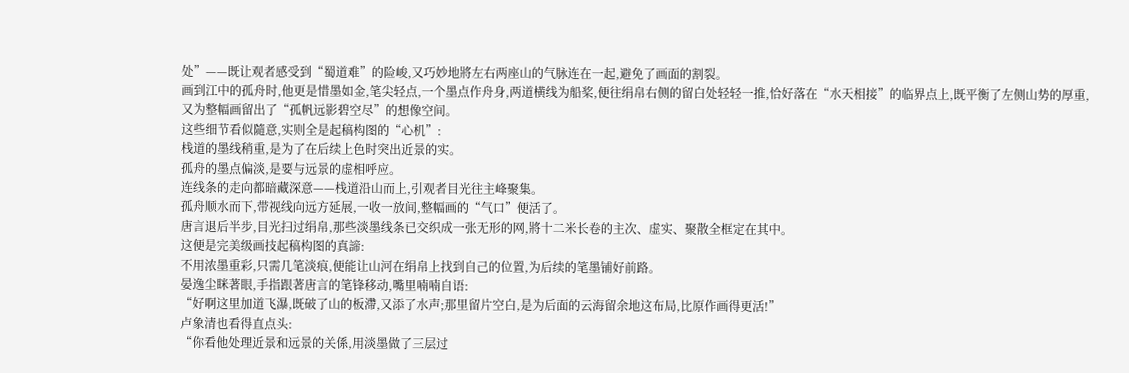处”——既让观者感受到“蜀道难”的险峻,又巧妙地將左右两座山的气脉连在一起,避免了画面的割裂。
画到江中的孤舟时,他更是惜墨如金,笔尖轻点,一个墨点作舟身,两道横线为船桨,便往绢帛右侧的留白处轻轻一推,恰好落在“水天相接”的临界点上,既平衡了左侧山势的厚重,又为整幅画留出了“孤帆远影碧空尽”的想像空间。
这些细节看似隨意,实则全是起稿构图的“心机”:
栈道的墨线稍重,是为了在后续上色时突出近景的实。
孤舟的墨点偏淡,是要与远景的虚相呼应。
连线条的走向都暗藏深意——栈道沿山而上,引观者目光往主峰聚集。
孤舟顺水而下,带视线向远方延展,一收一放间,整幅画的“气口”便活了。
唐言退后半步,目光扫过绢帛,那些淡墨线条已交织成一张无形的网,將十二米长卷的主次、虚实、聚散全框定在其中。
这便是完美级画技起稿构图的真諦:
不用浓墨重彩,只需几笔淡痕,便能让山河在绢帛上找到自己的位置,为后续的笔墨铺好前路。
晏逸尘眯著眼,手指跟著唐言的笔锋移动,嘴里喃喃自语:
“好啊这里加道飞瀑,既破了山的板滯,又添了水声;那里留片空白,是为后面的云海留余地这布局,比原作画得更活!”
卢象清也看得直点头:
“你看他处理近景和远景的关係,用淡墨做了三层过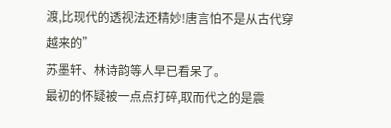渡,比现代的透视法还精妙!唐言怕不是从古代穿越来的”
苏墨轩、林诗韵等人早已看呆了。
最初的怀疑被一点点打碎,取而代之的是震